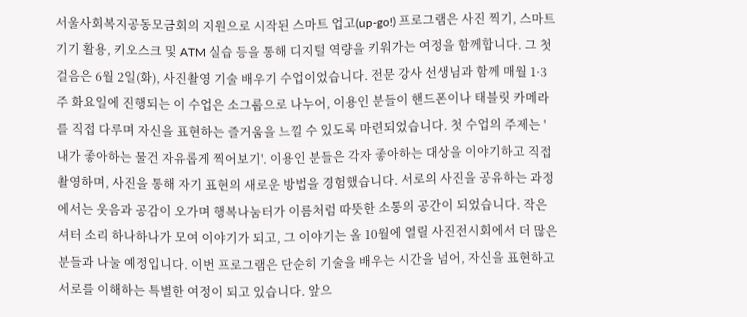서울사회복지공동모금회의 지원으로 시작된 스마트 업고(up-go!) 프로그램은 사진 찍기, 스마트기기 활용, 키오스크 및 ATM 실습 등을 통해 디지털 역량을 키워가는 여정을 함께합니다. 그 첫걸음은 6월 2일(화), 사진촬영 기술 배우기 수업이었습니다. 전문 강사 선생님과 함께 매월 1·3주 화요일에 진행되는 이 수업은 소그룹으로 나누어, 이용인 분들이 핸드폰이나 태블릿 카메라를 직접 다루며 자신을 표현하는 즐거움을 느낄 수 있도록 마련되었습니다. 첫 수업의 주제는 '내가 좋아하는 물건 자유롭게 찍어보기'. 이용인 분들은 각자 좋아하는 대상을 이야기하고 직접 촬영하며, 사진을 통해 자기 표현의 새로운 방법을 경험했습니다. 서로의 사진을 공유하는 과정에서는 웃음과 공감이 오가며 행복나눔터가 이름처럼 따뜻한 소통의 공간이 되었습니다. 작은 셔터 소리 하나하나가 모여 이야기가 되고, 그 이야기는 올 10월에 열릴 사진전시회에서 더 많은 분들과 나눌 예정입니다. 이번 프로그램은 단순히 기술을 배우는 시간을 넘어, 자신을 표현하고 서로를 이해하는 특별한 여정이 되고 있습니다. 앞으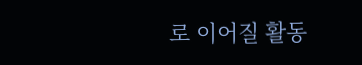로 이어질 활동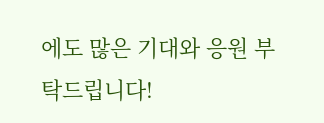에도 많은 기대와 응원 부탁드립니다!